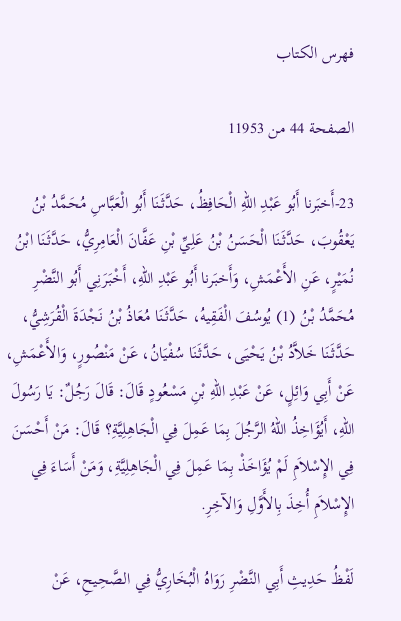فهرس الكتاب

الصفحة 44 من 11953

23-أَخبَرنا أَبُو عَبْدِ اللهِ الْحَافِظُ، حَدَّثَنَا أَبُو الْعَبَّاسِ مُحَمَّدُ بْنُ يَعْقُوبَ، حَدَّثَنَا الْحَسَنُ بْنُ عَلِيِّ بْنِ عَفَّانَ الْعَامِرِيُّ، حَدَّثَنَا ابْنُ نُمَيْرٍ، عَنِ الأَعْمَشِ، وَأَخبَرنا أَبُو عَبْدِ اللهِ، أَخْبَرَنِي أَبُو النَّضْرِ مُحَمَّدُ بْنُ (1) يُوسُفَ الْفَقِيهُ، حَدَّثَنَا مُعَاذُ بْنُ نَجْدَةَ الْقُرَشِيُّ، حَدَّثَنَا خَلاَّدُ بْنُ يَحْيَى، حَدَّثَنَا سُفْيَانُ، عَنْ مَنْصُورٍ، وَالأَعْمَشِ، عَنْ أَبِي وَائِلٍ، عَنْ عَبْدِ اللهِ بْنِ مَسْعُودٍ قَالَ: قَالَ رَجُلٌ: يَا رَسُولَ اللهِ، أَيُؤَاخِذُ اللهُ الرَّجُلَ بِمَا عَمِلَ فِي الْجَاهِلِيَّةِ؟ قَالَ: مَنْ أَحْسَنَ فِي الإِسْلاَمِ لَمْ يُؤَاخَذْ بِمَا عَمِلَ فِي الْجَاهِلِيَّةِ، وَمَنْ أَسَاءَ فِي الإِسْلاَمِ أُخِذَ بِالأَوَّلِ وَالآخِرِ.

لَفْظُ حَدِيثِ أَبِي النَّضْرِ رَوَاهُ الْبُخَارِيُّ فِي الصَّحِيحِ، عَنْ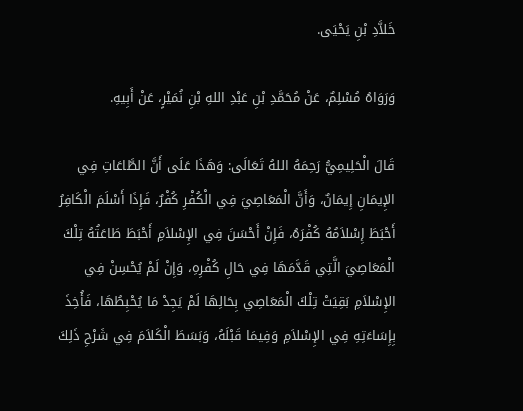خَلاَّدِ بْنِ يَحْيَى.

وَرَوَاهُ مُسْلِمٌ، عَنْ مُحَمَّدِ بْنِ عَبْدِ اللهِ بْنِ نُمَيْرٍ، عَنْ أَبِيهِ.

قَالَ الْحَلِيمِيُّ رَحِمَهُ اللهُ تَعَالَى: وَهَذَا عَلَى أَنَّ الطَّاعَاتِ فِي الإِيمَانِ إِيمَانٌ، وَأَنَّ الْمَعَاصِيَ فِي الْكُفْرِ كُفْرٌ، فَإِذَا أَسْلَمَ الْكَافِرُ أَحْبَطَ إِسْلاَمُهُ كُفْرَهُ، فَإِنْ أَحْسَنَ فِي الإِسْلاَمِ أَحْبَطَ طَاعَتُهُ تِلْكَ الْمَعَاصِيَ الَّتِي قَدَّمَهَا فِي حَالِ كُفْرِهِ، وَإِنْ لَمْ يُحْسِنْ فِي الإِسْلاَمِ بَقِيَتْ تِلْكَ الْمَعَاصِي بِحَالِهَا لَمْ يَجِدْ مَا يُحْبِطُهَا، فَأُخِذَ بِإِسَاءَتِهِ فِي الإِسْلاَمِ وَفِيمَا قَبْلَهُ، وَبَسَطَ الْكَلاَمَ فِي شَرْحِ ذَلِكَ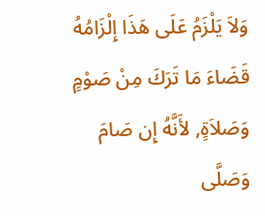وَلاَ يَلْزَمُ عَلَى هَذَا إِلْزَامُهُ قَضَاءَ مَا تَرَكَ مِنْ صَوْمٍ وَصَلاَةٍ, لأَنَّهُ إِن صَامَ وَصَلَّى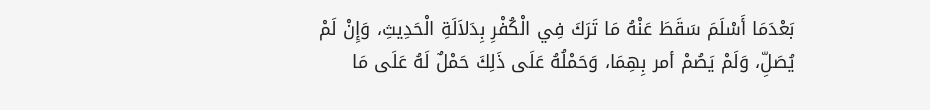بَعْدَمَا أَسْلَمَ سَقَطَ عَنْهُ مَا تَرَكَ فِي الْكُفْرِ بِدَلاَلَةِ الْحَدِيثِ، وَإِنْ لَمْ يُصَلِّ، وَلَمْ يَصُمْ أمر بِهِمَا، وَحَمْلُهُ عَلَى ذَلِكَ حَمْلٌ لَهُ عَلَى مَا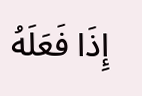إِذَا فَعَلَهُ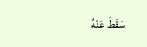سَقَطَ عَنْهُ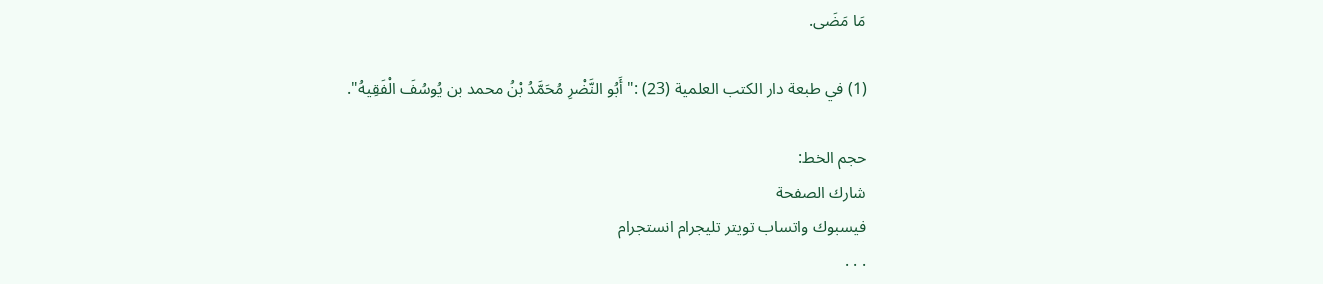مَا مَضَى.

(1) في طبعة دار الكتب العلمية (23) :"أَبُو النَّضْرِ مُحَمَّدُ بْنُ محمد بن يُوسُفَ الْفَقِيهُ".

حجم الخط:
شارك الصفحة
فيسبوك واتساب تويتر تليجرام انستجرام
. . .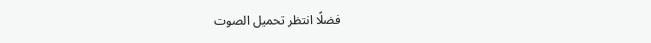فضلًا انتظر تحميل الصوت